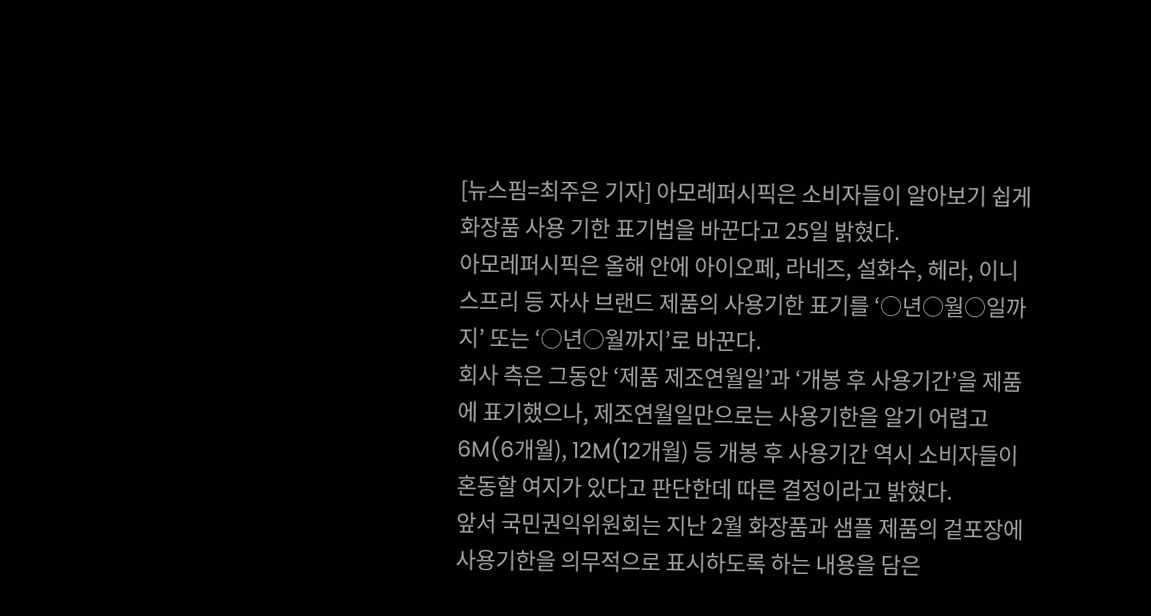[뉴스핌=최주은 기자] 아모레퍼시픽은 소비자들이 알아보기 쉽게 화장품 사용 기한 표기법을 바꾼다고 25일 밝혔다.
아모레퍼시픽은 올해 안에 아이오페, 라네즈, 설화수, 헤라, 이니스프리 등 자사 브랜드 제품의 사용기한 표기를 ‘○년○월○일까지’ 또는 ‘○년○월까지’로 바꾼다.
회사 측은 그동안 ‘제품 제조연월일’과 ‘개봉 후 사용기간’을 제품에 표기했으나, 제조연월일만으로는 사용기한을 알기 어렵고 6M(6개월), 12M(12개월) 등 개봉 후 사용기간 역시 소비자들이 혼동할 여지가 있다고 판단한데 따른 결정이라고 밝혔다.
앞서 국민권익위원회는 지난 2월 화장품과 샘플 제품의 겉포장에 사용기한을 의무적으로 표시하도록 하는 내용을 담은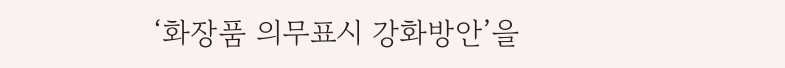‘화장품 의무표시 강화방안’을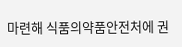마련해 식품의약품안전처에 권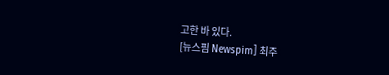고한 바 있다.
[뉴스핌 Newspim] 최주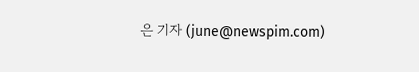은 기자 (june@newspim.com)